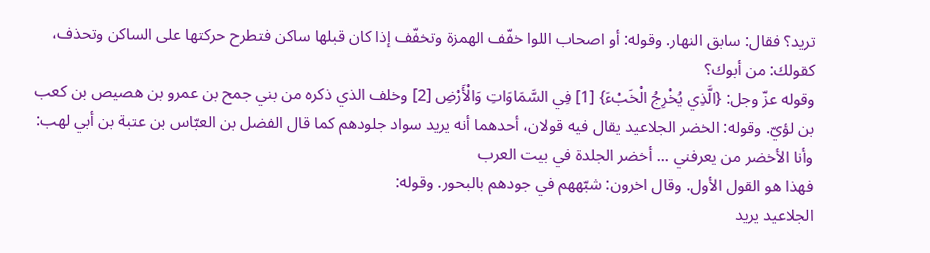تريد؟ فقال: سابق النهار. وقوله: أو اصحاب اللوا خفّف الهمزة وتخفّف إذا كان قبلها ساكن فتطرح حركتها على الساكن وتحذف، كقولك: من أبوك؟
وقوله عزّ وجل: {الَّذِي يُخْرِجُ الْخَبْءَ} [1] فِي السَّمَاوَاتِ وَالْأَرْضِ [2] وخلف الذي ذكره من بني جمح بن عمرو بن هصيص بن كعب بن لؤيّ. وقوله: الخضر الجلاعيد يقال فيه قولان، أحدهما أنه يريد سواد جلودهم كما قال الفضل بن العبّاس بن عتبة بن أبي لهب:
وأنا الأخضر من يعرفني ... أخضر الجلدة في بيت العرب
فهذا هو القول الأول. وقال اخرون: شبّههم في جودهم بالبحور. وقوله:
الجلاعيد يريد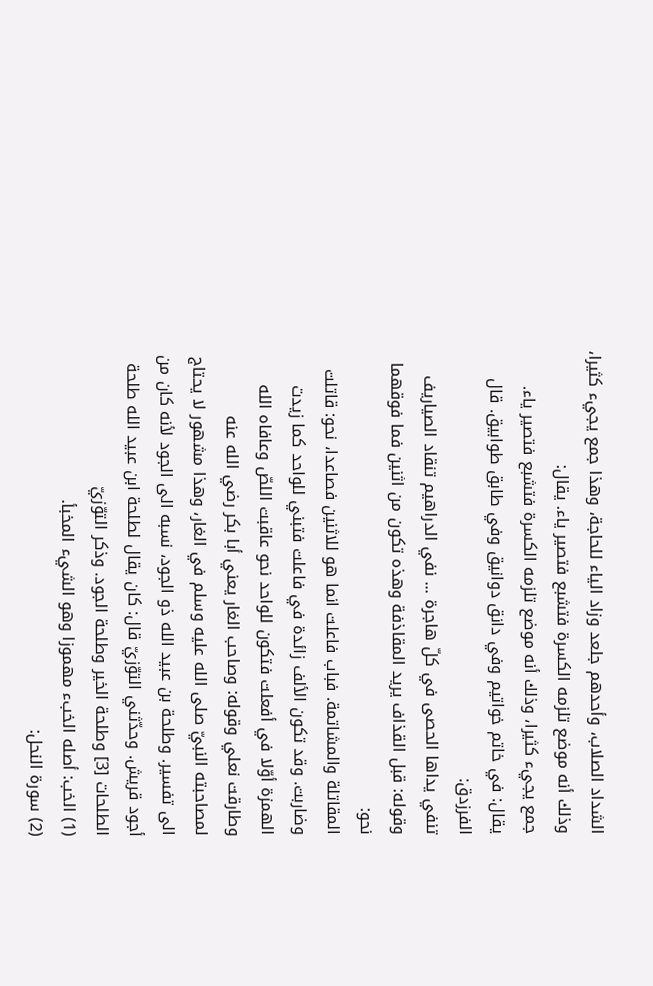الشداد الصلاب، وأحدهم جلعد وزاد الياء للحاجة، وهذا جمع يجيء كثيرا، وذلك أنه موضع تلزمه الكسرة فتشبع فتصير ياء. يقال:
جمع يجيء كثيرا، وذلك أنه موضع تلزمه الكسرة فتشبع فتصير ياء. يقال: في خاتم خواتيم وفي دانق دوانيق وفي طابق طوابيق. قال الفرزدق:
تنفي يداها الحصى في كلّ هاجرة ... نفي الدراهيم تنقاد الصياريف
وقوله: قبل القذاف يريد المقاذفة وهذه تكون من اثنين فما فوقهما نحو:
المقاتلة والمشاتمة. فباب فاعلت انما هو للاثنين فصاعدا، نحو: قاتلت وضاربت. وقد تكون الألف زائدة في فاعلت فتبني للواحد كما زيدت الهمزة أوّلا في أفعلت فتكون للواحد نحو عاقبت اللصّ وعافاه الله وطارقت نعلي وقوله: وصاحب الغار يعني أبا بكر رضي الله عنه لمصاحبته النبيّ صلى الله عليه وسلم في الغار، وهذا مشهور لا يحتاج الى تفسير. وطلحة بن عبيد الله ذو الجود، نسبه الى الجود لأنه كان من أجود قريش. وحدّثني التوّزيّ قال: كان يقال لطلحة ابن عبيد الله طلحة الطلحات [3] وطلحة الخير وطلحة الجود. وذكر التوّزيّ
(1) الخب: أصله الخبء مهموزا وهو الشيء المخبأ.
(2) سورة النحل: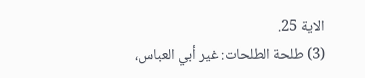الاية 25.
(3) طلحة الطلحات: غير أبي العباس،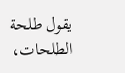يقول طلحة الطلحات،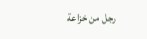رجل من خزاعة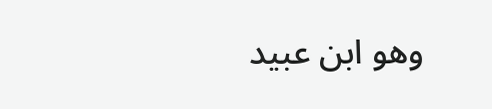وهو ابن عبيد